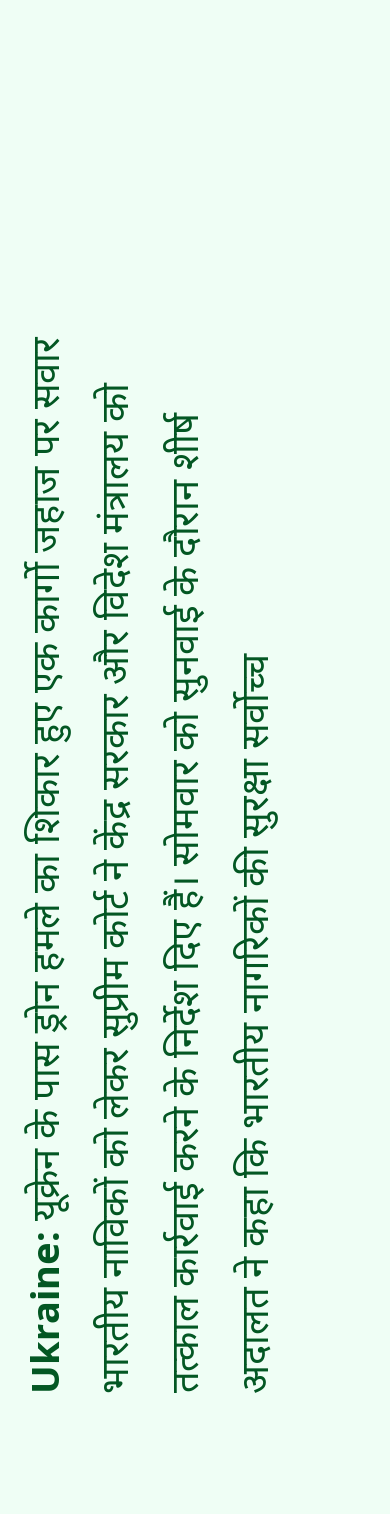Ukraine: यूक्रेन के पास ड्रोन हमले का शिकार हुए एक कार्गो जहाज पर सवार भारतीय नाविकों को लेकर सुप्रीम कोर्ट ने केंद्र सरकार और विदेश मंत्रालय को तत्काल कार्रवाई करने के निर्देश दिए हैं। सोमवार को सुनवाई के दौरान शीर्ष अदालत ने कहा कि भारतीय नागरिकों की सुरक्षा सर्वोच्च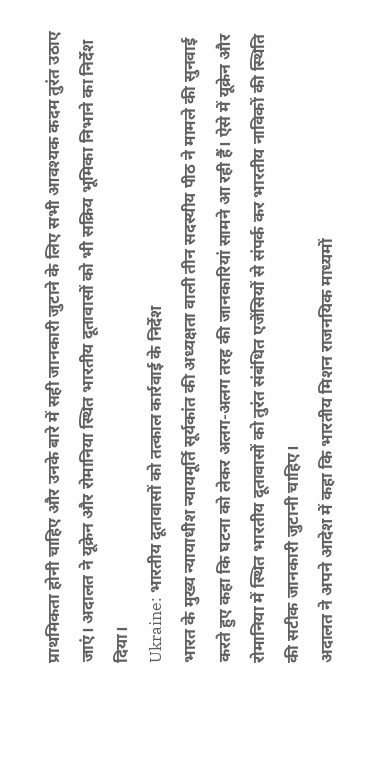प्राथमिकता होनी चाहिए और उनके बारे में सही जानकारी जुटाने के लिए सभी आवश्यक कदम तुरंत उठाए जाएं। अदालत ने यूक्रेन और रोमानिया स्थित भारतीय दूतावासों को भी सक्रिय भूमिका निभाने का निर्देश दिया।
Ukraine: भारतीय दूतावासों को तत्काल कार्रवाई के निर्देश
भारत के मुख्य न्यायाधीश न्यायमूर्ति सूर्यकांत की अध्यक्षता वाली तीन सदस्यीय पीठ ने मामले की सुनवाई करते हुए कहा कि घटना को लेकर अलग-अलग तरह की जानकारियां सामने आ रही हैं। ऐसे में यूक्रेन और रोमानिया में स्थित भारतीय दूतावासों को तुरंत संबंधित एजेंसियों से संपर्क कर भारतीय नाविकों की स्थिति की सटीक जानकारी जुटानी चाहिए।
अदालत ने अपने आदेश में कहा कि भारतीय मिशन राजनयिक माध्यमों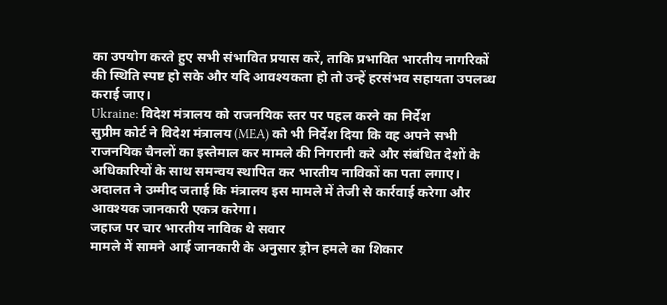का उपयोग करते हुए सभी संभावित प्रयास करें, ताकि प्रभावित भारतीय नागरिकों की स्थिति स्पष्ट हो सके और यदि आवश्यकता हो तो उन्हें हरसंभव सहायता उपलब्ध कराई जाए।
Ukraine: विदेश मंत्रालय को राजनयिक स्तर पर पहल करने का निर्देश
सुप्रीम कोर्ट ने विदेश मंत्रालय (MEA) को भी निर्देश दिया कि वह अपने सभी राजनयिक चैनलों का इस्तेमाल कर मामले की निगरानी करे और संबंधित देशों के अधिकारियों के साथ समन्वय स्थापित कर भारतीय नाविकों का पता लगाए। अदालत ने उम्मीद जताई कि मंत्रालय इस मामले में तेजी से कार्रवाई करेगा और आवश्यक जानकारी एकत्र करेगा।
जहाज पर चार भारतीय नाविक थे सवार
मामले में सामने आई जानकारी के अनुसार ड्रोन हमले का शिकार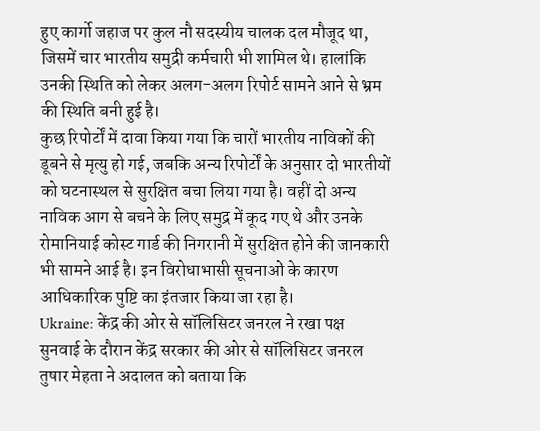हुए कार्गो जहाज पर कुल नौ सदस्यीय चालक दल मौजूद था, जिसमें चार भारतीय समुद्री कर्मचारी भी शामिल थे। हालांकि उनकी स्थिति को लेकर अलग-अलग रिपोर्ट सामने आने से भ्रम की स्थिति बनी हुई है।
कुछ रिपोर्टों में दावा किया गया कि चारों भारतीय नाविकों की डूबने से मृत्यु हो गई, जबकि अन्य रिपोर्टों के अनुसार दो भारतीयों को घटनास्थल से सुरक्षित बचा लिया गया है। वहीं दो अन्य नाविक आग से बचने के लिए समुद्र में कूद गए थे और उनके रोमानियाई कोस्ट गार्ड की निगरानी में सुरक्षित होने की जानकारी भी सामने आई है। इन विरोधाभासी सूचनाओं के कारण आधिकारिक पुष्टि का इंतजार किया जा रहा है।
Ukraine: केंद्र की ओर से सॉलिसिटर जनरल ने रखा पक्ष
सुनवाई के दौरान केंद्र सरकार की ओर से सॉलिसिटर जनरल तुषार मेहता ने अदालत को बताया कि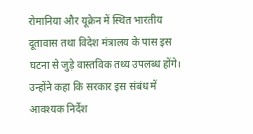रोमानिया और यूक्रेन में स्थित भारतीय दूतावास तथा विदेश मंत्रालय के पास इस घटना से जुड़े वास्तविक तथ्य उपलब्ध होंगे। उन्होंने कहा कि सरकार इस संबंध में आवश्यक निर्देश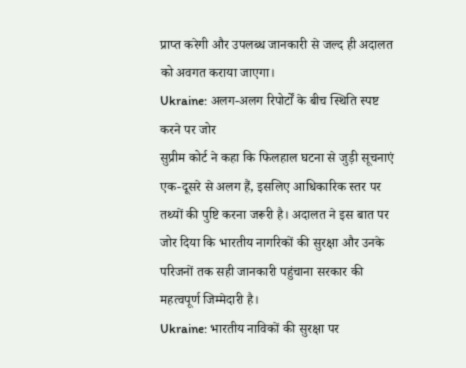प्राप्त करेगी और उपलब्ध जानकारी से जल्द ही अदालत को अवगत कराया जाएगा।
Ukraine: अलग-अलग रिपोर्टों के बीच स्थिति स्पष्ट करने पर जोर
सुप्रीम कोर्ट ने कहा कि फिलहाल घटना से जुड़ी सूचनाएं एक-दूसरे से अलग हैं, इसलिए आधिकारिक स्तर पर तथ्यों की पुष्टि करना जरूरी है। अदालत ने इस बात पर जोर दिया कि भारतीय नागरिकों की सुरक्षा और उनके परिजनों तक सही जानकारी पहुंचाना सरकार की महत्वपूर्ण जिम्मेदारी है।
Ukraine: भारतीय नाविकों की सुरक्षा पर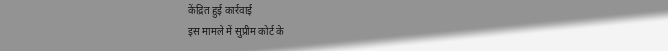केंद्रित हुई कार्रवाई
इस मामले में सुप्रीम कोर्ट के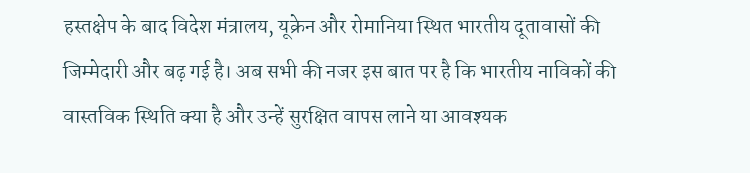हस्तक्षेप के बाद विदेश मंत्रालय, यूक्रेन और रोमानिया स्थित भारतीय दूतावासों की जिम्मेदारी और बढ़ गई है। अब सभी की नजर इस बात पर है कि भारतीय नाविकों की वास्तविक स्थिति क्या है और उन्हें सुरक्षित वापस लाने या आवश्यक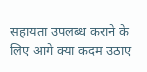सहायता उपलब्ध कराने के लिए आगे क्या कदम उठाए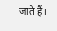जाते हैं।